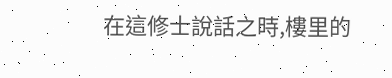在這修士說話之時,樓里的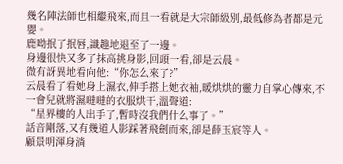幾名陣法師也相繼飛來,而且一看就是大宗師級別,最低修為者都是元嬰。
鹿呦抿了抿唇,識趣地退至了一邊。
身邊很快又多了抹高挑身影,回頭一看,卻是云晨。
微有訝異地看向他:“你怎么來了?”
云晨看了看她身上濕衣,伸手搭上她衣袖,暖烘烘的靈力自掌心傳來,不一會兒就將濕噠噠的衣服烘干,溫聲道:
“星界樓的人出手了,暫時沒我們什么事了。”
話音剛落,又有幾道人影踩著飛劍而來,卻是薛玉宸等人。
顧景明渾身淌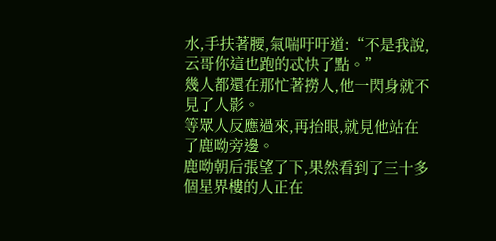水,手扶著腰,氣喘吁吁道:“不是我說,云哥你這也跑的忒快了點。”
幾人都還在那忙著撈人,他一閃身就不見了人影。
等眾人反應過來,再抬眼,就見他站在了鹿呦旁邊。
鹿呦朝后張望了下,果然看到了三十多個星界樓的人正在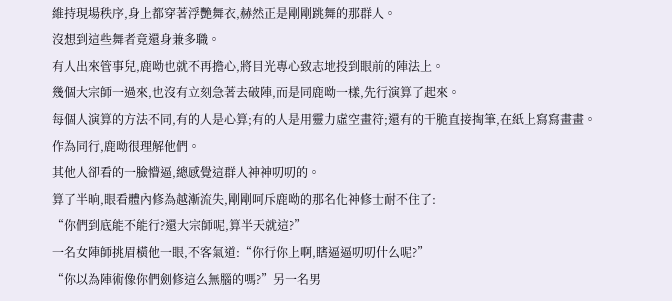維持現場秩序,身上都穿著浮艷舞衣,赫然正是剛剛跳舞的那群人。
沒想到這些舞者竟還身兼多職。
有人出來管事兒,鹿呦也就不再擔心,將目光專心致志地投到眼前的陣法上。
幾個大宗師一過來,也沒有立刻急著去破陣,而是同鹿呦一樣,先行演算了起來。
每個人演算的方法不同,有的人是心算;有的人是用靈力虛空畫符;還有的干脆直接掏筆,在紙上寫寫畫畫。
作為同行,鹿呦很理解他們。
其他人卻看的一臉懵逼,總感覺這群人神神叨叨的。
算了半晌,眼看體內修為越漸流失,剛剛呵斥鹿呦的那名化神修士耐不住了:
“你們到底能不能行?還大宗師呢,算半天就這?”
一名女陣師挑眉橫他一眼,不客氣道:“你行你上啊,瞎逼逼叨叨什么呢?”
“你以為陣術像你們劍修這么無腦的嗎?”另一名男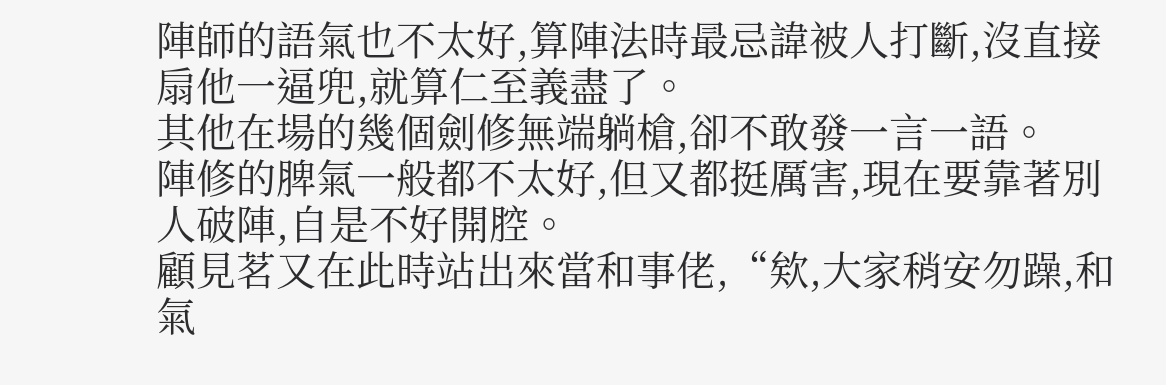陣師的語氣也不太好,算陣法時最忌諱被人打斷,沒直接扇他一逼兜,就算仁至義盡了。
其他在場的幾個劍修無端躺槍,卻不敢發一言一語。
陣修的脾氣一般都不太好,但又都挺厲害,現在要靠著別人破陣,自是不好開腔。
顧見茗又在此時站出來當和事佬,“欸,大家稍安勿躁,和氣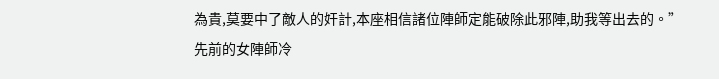為貴,莫要中了敵人的奸計,本座相信諸位陣師定能破除此邪陣,助我等出去的。”
先前的女陣師冷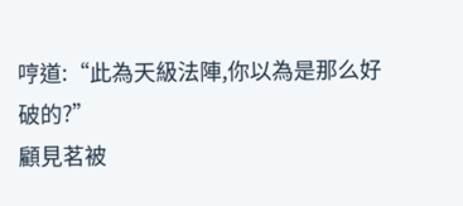哼道:“此為天級法陣,你以為是那么好破的?”
顧見茗被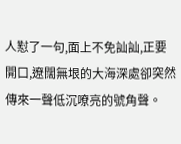人懟了一句,面上不免訕訕,正要開口,遼闊無垠的大海深處卻突然傳來一聲低沉嘹亮的號角聲。